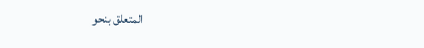المتعلق بنحو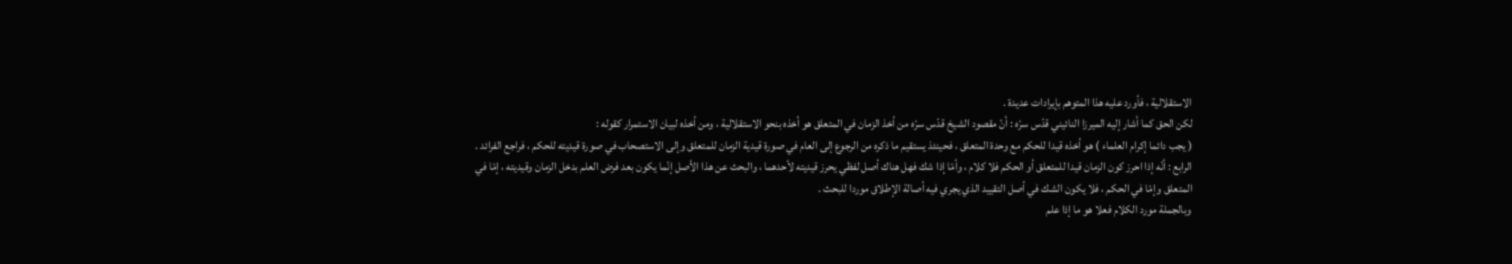الاستقلالية ، فأورد عليه هذا المتوهم بإيرادات عديدة .
لكن الحق كما أشار إليه الميرزا النائيني قدّس سرّه : أنّ مقصود الشيخ قدّس سرّه من أخذ الزمان في المتعلق هو أخذه بنحو الاستقلالية ، ومن أخذه لبيان الاستمرار كقوله :
( يجب دائما إكرام العلماء ) هو أخذه قيدا للحكم مع وحدة المتعلق ، فحينئذ يستقيم ما ذكره من الرجوع إلى العام في صورة قيدية الزمان للمتعلق وإلى الاستصحاب في صورة قيديته للحكم ، فراجع الفرائد .
الرابع : أنّه إذا احرز كون الزمان قيدا للمتعلق أو الحكم فلا كلام ، وأمّا إذا شك فهل هناك أصل لفظي يحرز قيديته لأحدهما ، والبحث عن هذا الأصل إنّما يكون بعد فرض العلم بدخل الزمان وقيديته ، إمّا في المتعلق وإمّا في الحكم ، فلا يكون الشك في أصل التقييد الذي يجري فيه أصالة الإطلاق موردا للبحث .
وبالجملة مورد الكلام فعلا هو ما إذا علم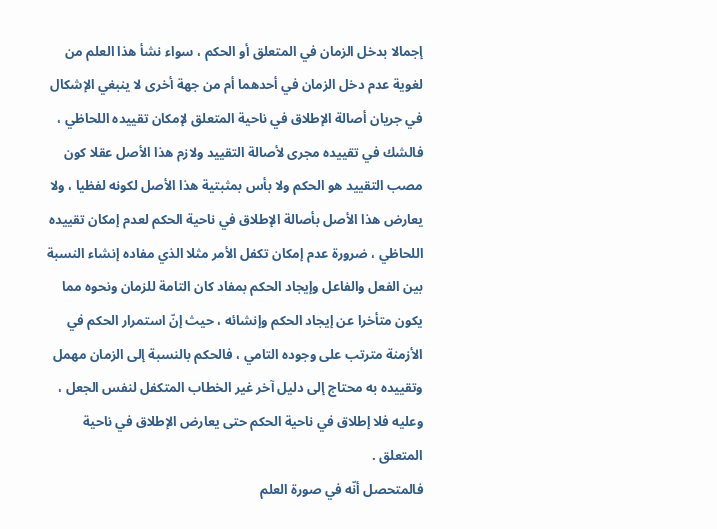إجمالا بدخل الزمان في المتعلق أو الحكم ، سواء نشأ هذا العلم من لغوية عدم دخل الزمان في أحدهما أم من جهة أخرى لا ينبغي الإشكال في جريان أصالة الإطلاق في ناحية المتعلق لإمكان تقييده اللحاظي ، فالشك في تقييده مجرى لأصالة التقييد ولازم هذا الأصل عقلا كون مصب التقييد هو الحكم ولا بأس بمثبتية هذا الأصل لكونه لفظيا ، ولا يعارض هذا الأصل بأصالة الإطلاق في ناحية الحكم لعدم إمكان تقييده اللحاظي ، ضرورة عدم إمكان تكفل الأمر مثلا الذي مفاده إنشاء النسبة بين الفعل والفاعل وإيجاد الحكم بمفاد كان التامة للزمان ونحوه مما يكون متأخرا عن إيجاد الحكم وإنشائه ، حيث إنّ استمرار الحكم في الأزمنة مترتب على وجوده التامي ، فالحكم بالنسبة إلى الزمان مهمل وتقييده به محتاج إلى دليل آخر غير الخطاب المتكفل لنفس الجعل ، وعليه فلا إطلاق في ناحية الحكم حتى يعارض الإطلاق في ناحية المتعلق .
فالمتحصل أنّه في صورة العلم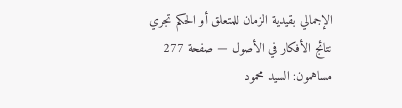الإجمالي بقيدية الزمان للمتعلق أو الحكم تجري
نتائج الأفكار في الأصول — صفحة 277
مساهمون: السيد محمود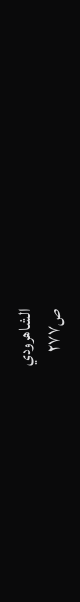الشاهرودي
ص٢٧٧